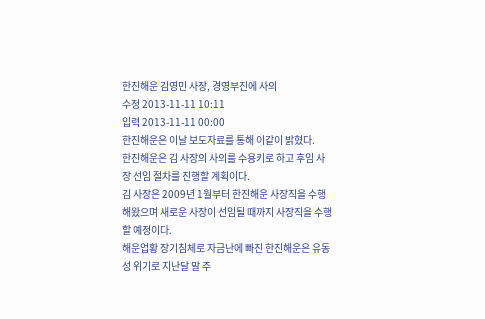한진해운 김영민 사장, 경영부진에 사의
수정 2013-11-11 10:11
입력 2013-11-11 00:00
한진해운은 이날 보도자료를 통해 이같이 밝혔다.
한진해운은 김 사장의 사의를 수용키로 하고 후임 사장 선임 절차를 진행할 계획이다.
김 사장은 2009년 1월부터 한진해운 사장직을 수행해왔으며 새로운 사장이 선임될 때까지 사장직을 수행할 예정이다.
해운업황 장기침체로 자금난에 빠진 한진해운은 유동성 위기로 지난달 말 주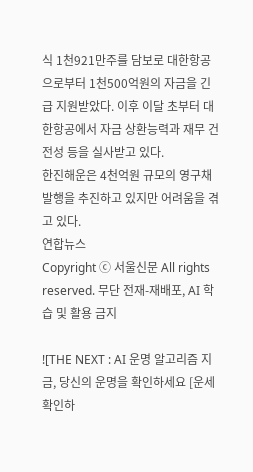식 1천921만주를 담보로 대한항공으로부터 1천500억원의 자금을 긴급 지원받았다. 이후 이달 초부터 대한항공에서 자금 상환능력과 재무 건전성 등을 실사받고 있다.
한진해운은 4천억원 규모의 영구채 발행을 추진하고 있지만 어려움을 겪고 있다.
연합뉴스
Copyright ⓒ 서울신문 All rights reserved. 무단 전재-재배포, AI 학습 및 활용 금지

![THE NEXT : AI 운명 알고리즘 지금, 당신의 운명을 확인하세요 [운세 확인하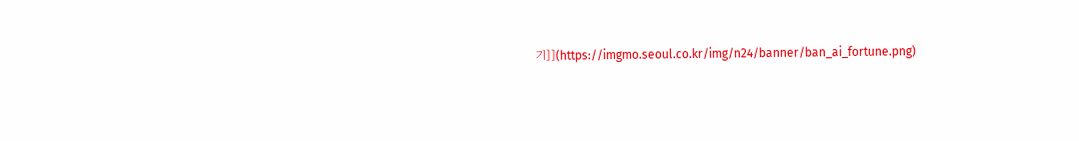기]](https://imgmo.seoul.co.kr/img/n24/banner/ban_ai_fortune.png)